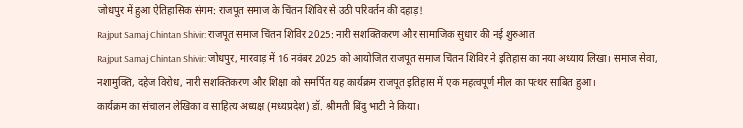जोधपुर में हुआ ऐतिहासिक संगम: राजपूत समाज के चिंतन शिविर से उठी परिवर्तन की दहाड़!
Rajput Samaj Chintan Shivir: राजपूत समाज चिंतन शिविर 2025: नारी सशक्तिकरण और सामाजिक सुधार की नई शुरुआत
Rajput Samaj Chintan Shivir: जोधपुर, मारवाड़ में 16 नवंबर 2025 को आयोजित राजपूत समाज चिंतन शिविर ने इतिहास का नया अध्याय लिखा। समाज सेवा, नशामुक्ति, दहेज विरोध, नारी सशक्तिकरण और शिक्षा को समर्पित यह कार्यक्रम राजपूत इतिहास में एक महत्वपूर्ण मील का पत्थर साबित हुआ।
कार्यक्रम का संचालन लेखिका व साहित्य अध्यक्ष (मध्यप्रदेश) डॉ. श्रीमती बिंदु भाटी ने किया।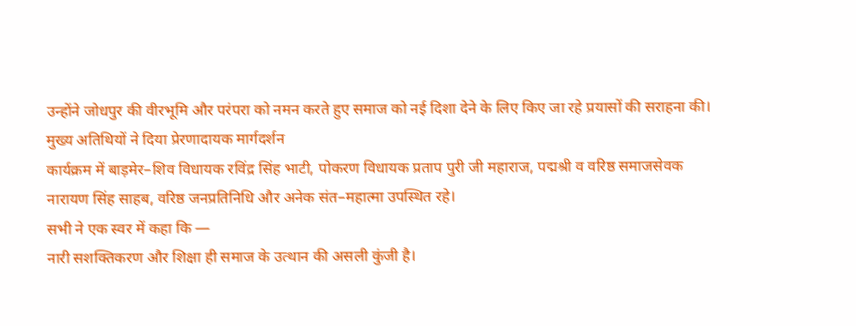उन्होंने जोधपुर की वीरभूमि और परंपरा को नमन करते हुए समाज को नई दिशा देने के लिए किए जा रहे प्रयासों की सराहना की।
मुख्य अतिथियों ने दिया प्रेरणादायक मार्गदर्शन
कार्यक्रम में बाड़मेर–शिव विधायक रविंद्र सिंह भाटी, पोकरण विधायक प्रताप पुरी जी महाराज, पद्मश्री व वरिष्ठ समाजसेवक नारायण सिंह साहब, वरिष्ठ जनप्रतिनिधि और अनेक संत–महात्मा उपस्थित रहे।
सभी ने एक स्वर में कहा कि —
नारी सशक्तिकरण और शिक्षा ही समाज के उत्थान की असली कुंजी है।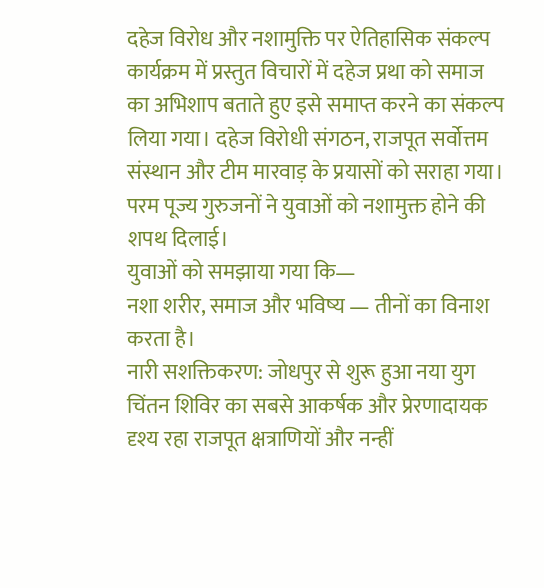दहेज विरोध और नशामुक्ति पर ऐतिहासिक संकल्प
कार्यक्रम में प्रस्तुत विचारों में दहेज प्रथा को समाज का अभिशाप बताते हुए इसे समाप्त करने का संकल्प लिया गया। दहेज विरोधी संगठन, राजपूत सर्वोत्तम संस्थान और टीम मारवाड़ के प्रयासों को सराहा गया।
परम पूज्य गुरुजनों ने युवाओं को नशामुक्त होने की शपथ दिलाई।
युवाओं को समझाया गया कि—
नशा शरीर, समाज और भविष्य — तीनों का विनाश करता है।
नारी सशक्तिकरण: जोधपुर से शुरू हुआ नया युग
चिंतन शिविर का सबसे आकर्षक और प्रेरणादायक दृश्य रहा राजपूत क्षत्राणियों और नन्हीं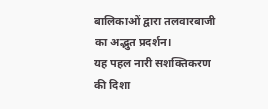बालिकाओं द्वारा तलवारबाजी का अद्भुत प्रदर्शन।
यह पहल नारी सशक्तिकरण की दिशा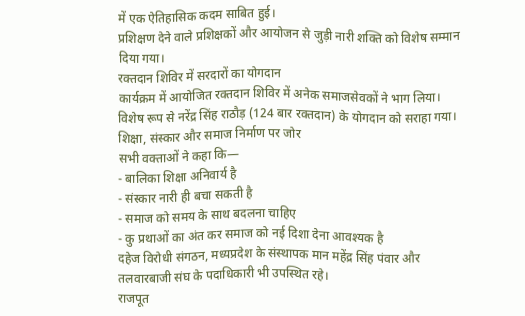में एक ऐतिहासिक कदम साबित हुई।
प्रशिक्षण देने वाले प्रशिक्षकों और आयोजन से जुड़ी नारी शक्ति को विशेष सम्मान दिया गया।
रक्तदान शिविर में सरदारों का योगदान
कार्यक्रम में आयोजित रक्तदान शिविर में अनेक समाजसेवकों ने भाग लिया।
विशेष रूप से नरेंद्र सिंह राठौड़ (124 बार रक्तदान) के योगदान को सराहा गया।
शिक्षा, संस्कार और समाज निर्माण पर जोर
सभी वक्ताओं ने कहा कि—
- बालिका शिक्षा अनिवार्य है
- संस्कार नारी ही बचा सकती है
- समाज को समय के साथ बदलना चाहिए
- कु प्रथाओं का अंत कर समाज को नई दिशा देना आवश्यक है
दहेज विरोधी संगठन, मध्यप्रदेश के संस्थापक मान महेंद्र सिंह पंवार और तलवारबाजी संघ के पदाधिकारी भी उपस्थित रहे।
राजपूत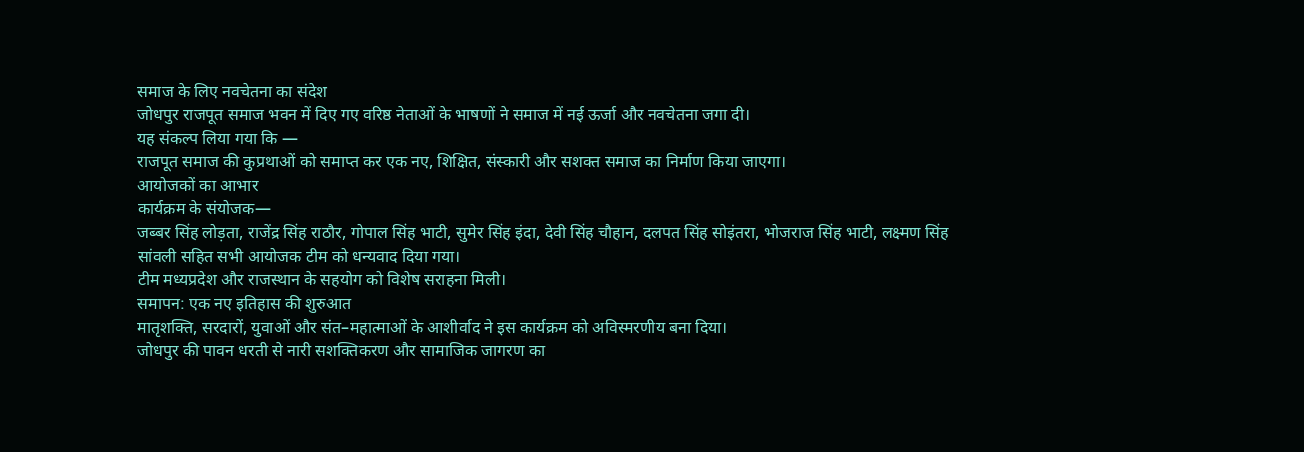समाज के लिए नवचेतना का संदेश
जोधपुर राजपूत समाज भवन में दिए गए वरिष्ठ नेताओं के भाषणों ने समाज में नई ऊर्जा और नवचेतना जगा दी।
यह संकल्प लिया गया कि —
राजपूत समाज की कुप्रथाओं को समाप्त कर एक नए, शिक्षित, संस्कारी और सशक्त समाज का निर्माण किया जाएगा।
आयोजकों का आभार
कार्यक्रम के संयोजक—
जब्बर सिंह लोड़ता, राजेंद्र सिंह राठौर, गोपाल सिंह भाटी, सुमेर सिंह इंदा, देवी सिंह चौहान, दलपत सिंह सोइंतरा, भोजराज सिंह भाटी, लक्ष्मण सिंह सांवली सहित सभी आयोजक टीम को धन्यवाद दिया गया।
टीम मध्यप्रदेश और राजस्थान के सहयोग को विशेष सराहना मिली।
समापन: एक नए इतिहास की शुरुआत
मातृशक्ति, सरदारों, युवाओं और संत–महात्माओं के आशीर्वाद ने इस कार्यक्रम को अविस्मरणीय बना दिया।
जोधपुर की पावन धरती से नारी सशक्तिकरण और सामाजिक जागरण का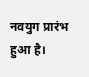नवयुग प्रारंभ हुआ है।